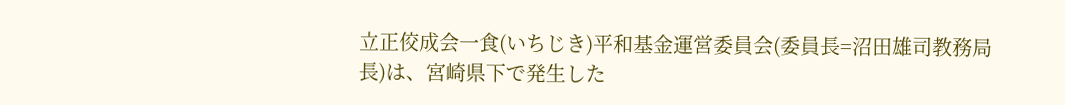立正佼成会一食(いちじき)平和基金運営委員会(委員長=沼田雄司教務局長)は、宮崎県下で発生した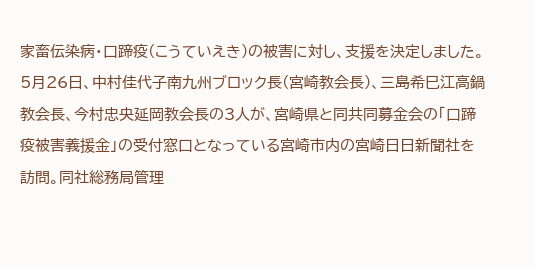家畜伝染病・口蹄疫(こうていえき)の被害に対し、支援を決定しました。5月26日、中村佳代子南九州ブロック長(宮崎教会長)、三島希巳江高鍋教会長、今村忠央延岡教会長の3人が、宮崎県と同共同募金会の「口蹄疫被害義援金」の受付窓口となっている宮崎市内の宮崎日日新聞社を訪問。同社総務局管理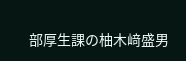部厚生課の柚木﨑盛男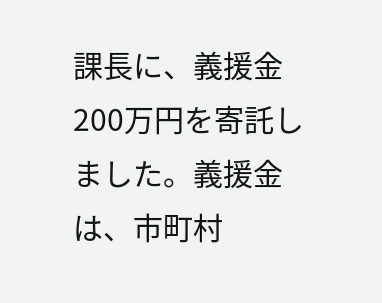課長に、義援金200万円を寄託しました。義援金は、市町村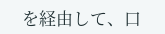を経由して、口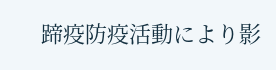蹄疫防疫活動により影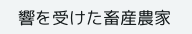響を受けた畜産農家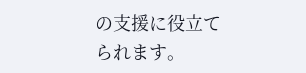の支援に役立てられます。